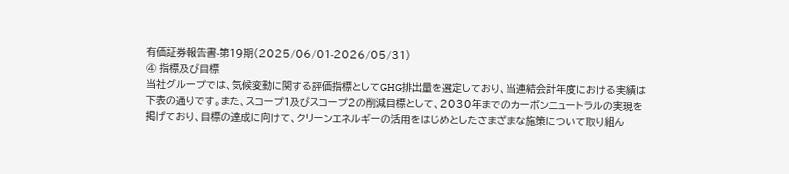有価証券報告書-第19期(2025/06/01-2026/05/31)
④ 指標及び目標
当社グループでは、気候変動に関する評価指標としてGHG排出量を選定しており、当連結会計年度における実績は下表の通りです。また、スコープ1及びスコープ2の削減目標として、2030年までのカーボンニュートラルの実現を掲げており、目標の達成に向けて、クリーンエネルギーの活用をはじめとしたさまざまな施策について取り組ん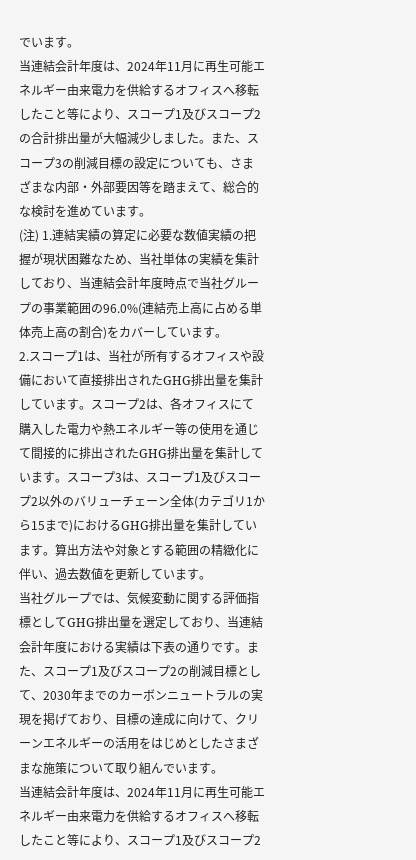でいます。
当連結会計年度は、2024年11月に再生可能エネルギー由来電力を供給するオフィスへ移転したこと等により、スコープ1及びスコープ2の合計排出量が大幅減少しました。また、スコープ3の削減目標の設定についても、さまざまな内部・外部要因等を踏まえて、総合的な検討を進めています。
(注) 1.連結実績の算定に必要な数値実績の把握が現状困難なため、当社単体の実績を集計しており、当連結会計年度時点で当社グループの事業範囲の96.0%(連結売上高に占める単体売上高の割合)をカバーしています。
2.スコープ1は、当社が所有するオフィスや設備において直接排出されたGHG排出量を集計しています。スコープ2は、各オフィスにて購入した電力や熱エネルギー等の使用を通じて間接的に排出されたGHG排出量を集計しています。スコープ3は、スコープ1及びスコープ2以外のバリューチェーン全体(カテゴリ1から15まで)におけるGHG排出量を集計しています。算出方法や対象とする範囲の精緻化に伴い、過去数値を更新しています。
当社グループでは、気候変動に関する評価指標としてGHG排出量を選定しており、当連結会計年度における実績は下表の通りです。また、スコープ1及びスコープ2の削減目標として、2030年までのカーボンニュートラルの実現を掲げており、目標の達成に向けて、クリーンエネルギーの活用をはじめとしたさまざまな施策について取り組んでいます。
当連結会計年度は、2024年11月に再生可能エネルギー由来電力を供給するオフィスへ移転したこと等により、スコープ1及びスコープ2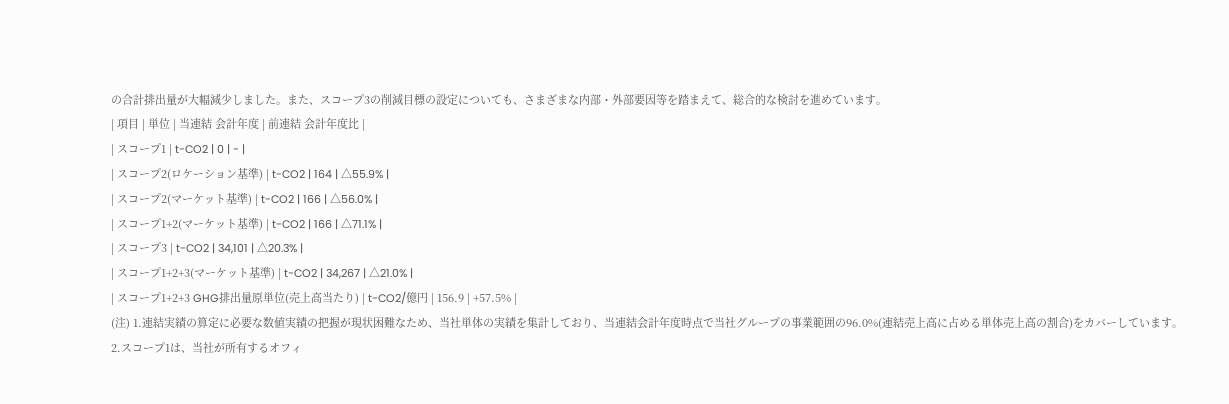の合計排出量が大幅減少しました。また、スコープ3の削減目標の設定についても、さまざまな内部・外部要因等を踏まえて、総合的な検討を進めています。
| 項目 | 単位 | 当連結 会計年度 | 前連結 会計年度比 |
| スコープ1 | t-CO2 | 0 | - |
| スコープ2(ロケーション基準) | t-CO2 | 164 | △55.9% |
| スコープ2(マーケット基準) | t-CO2 | 166 | △56.0% |
| スコープ1+2(マーケット基準) | t-CO2 | 166 | △71.1% |
| スコープ3 | t-CO2 | 34,101 | △20.3% |
| スコープ1+2+3(マーケット基準) | t-CO2 | 34,267 | △21.0% |
| スコープ1+2+3 GHG排出量原単位(売上高当たり) | t-CO2/億円 | 156.9 | +57.5% |
(注) 1.連結実績の算定に必要な数値実績の把握が現状困難なため、当社単体の実績を集計しており、当連結会計年度時点で当社グループの事業範囲の96.0%(連結売上高に占める単体売上高の割合)をカバーしています。
2.スコープ1は、当社が所有するオフィ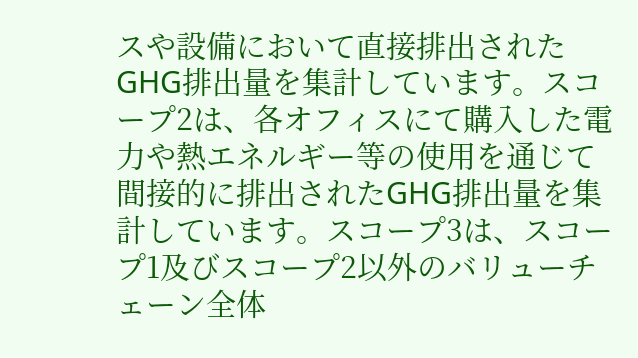スや設備において直接排出されたGHG排出量を集計しています。スコープ2は、各オフィスにて購入した電力や熱エネルギー等の使用を通じて間接的に排出されたGHG排出量を集計しています。スコープ3は、スコープ1及びスコープ2以外のバリューチェーン全体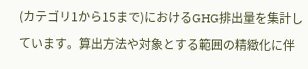(カテゴリ1から15まで)におけるGHG排出量を集計しています。算出方法や対象とする範囲の精緻化に伴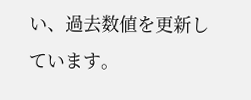い、過去数値を更新しています。